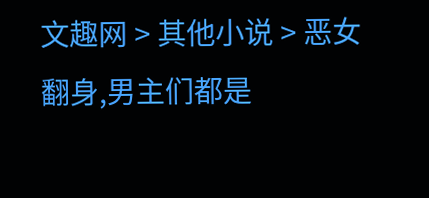文趣网 > 其他小说 > 恶女翻身,男主们都是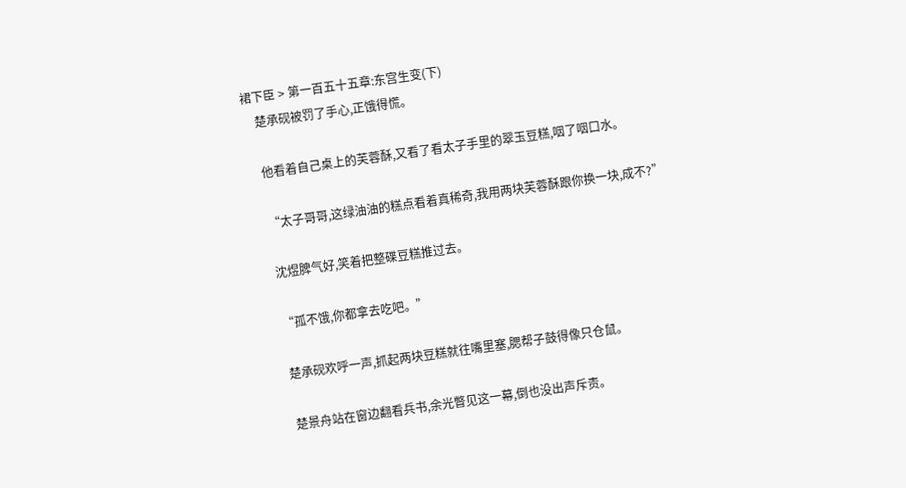裙下臣 > 第一百五十五章:东宫生变(下)
    楚承砚被罚了手心,正饿得慌。

    他看着自己桌上的芙蓉酥,又看了看太子手里的翠玉豆糕,咽了咽口水。

    “太子哥哥,这绿油油的糕点看着真稀奇,我用两块芙蓉酥跟你换一块,成不?”

    沈煜脾气好,笑着把整碟豆糕推过去。

    “孤不饿,你都拿去吃吧。”

    楚承砚欢呼一声,抓起两块豆糕就往嘴里塞,腮帮子鼓得像只仓鼠。

    楚景舟站在窗边翻看兵书,余光瞥见这一幕,倒也没出声斥责。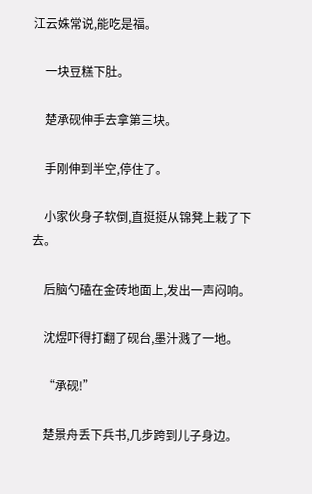江云姝常说,能吃是福。

    一块豆糕下肚。

    楚承砚伸手去拿第三块。

    手刚伸到半空,停住了。

    小家伙身子软倒,直挺挺从锦凳上栽了下去。

    后脑勺磕在金砖地面上,发出一声闷响。

    沈煜吓得打翻了砚台,墨汁溅了一地。

    “承砚!”

    楚景舟丢下兵书,几步跨到儿子身边。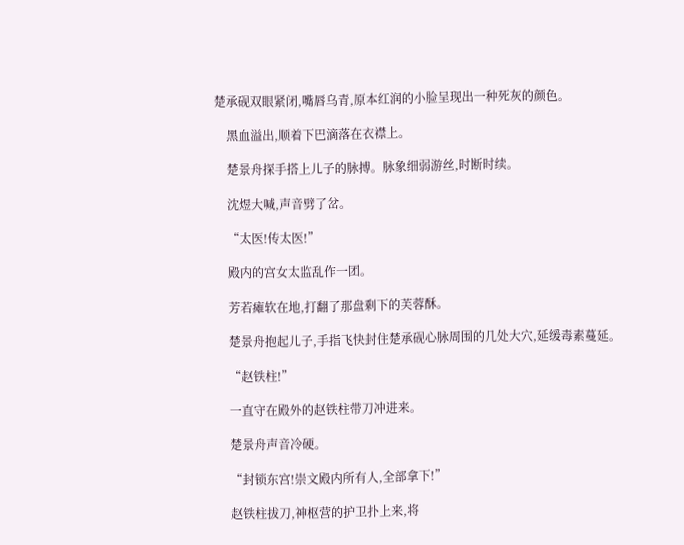楚承砚双眼紧闭,嘴唇乌青,原本红润的小脸呈现出一种死灰的颜色。

    黑血溢出,顺着下巴滴落在衣襟上。

    楚景舟探手搭上儿子的脉搏。脉象细弱游丝,时断时续。

    沈煜大喊,声音劈了岔。

    “太医!传太医!”

    殿内的宫女太监乱作一团。

    芳若瘫软在地,打翻了那盘剩下的芙蓉酥。

    楚景舟抱起儿子,手指飞快封住楚承砚心脉周围的几处大穴,延缓毒素蔓延。

    “赵铁柱!”

    一直守在殿外的赵铁柱带刀冲进来。

    楚景舟声音冷硬。

    “封锁东宫!崇文殿内所有人,全部拿下!”

    赵铁柱拔刀,神枢营的护卫扑上来,将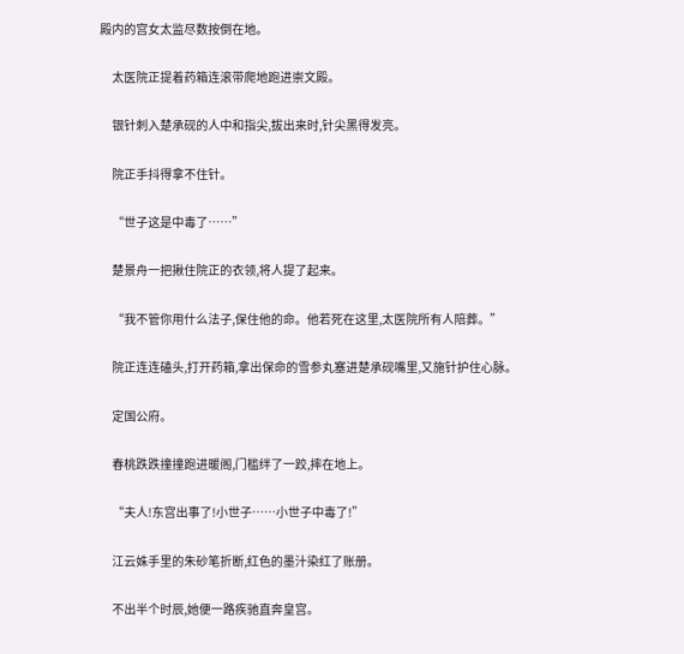殿内的宫女太监尽数按倒在地。

    太医院正提着药箱连滚带爬地跑进崇文殿。

    银针刺入楚承砚的人中和指尖,拔出来时,针尖黑得发亮。

    院正手抖得拿不住针。

    “世子这是中毒了……”

    楚景舟一把揪住院正的衣领,将人提了起来。

    “我不管你用什么法子,保住他的命。他若死在这里,太医院所有人陪葬。”

    院正连连磕头,打开药箱,拿出保命的雪参丸塞进楚承砚嘴里,又施针护住心脉。

    定国公府。

    春桃跌跌撞撞跑进暖阁,门槛绊了一跤,摔在地上。

    “夫人!东宫出事了!小世子……小世子中毒了!”

    江云姝手里的朱砂笔折断,红色的墨汁染红了账册。

    不出半个时辰,她便一路疾驰直奔皇宫。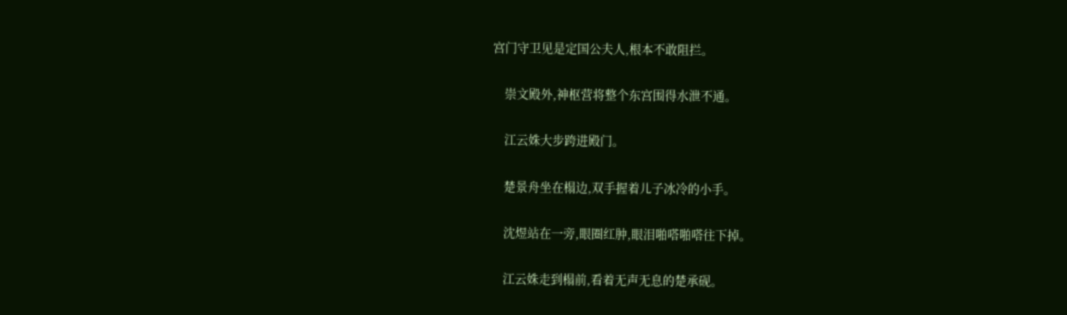宫门守卫见是定国公夫人,根本不敢阻拦。

    崇文殿外,神枢营将整个东宫围得水泄不通。

    江云姝大步跨进殿门。

    楚景舟坐在榻边,双手握着儿子冰冷的小手。

    沈煜站在一旁,眼圈红肿,眼泪啪嗒啪嗒往下掉。

    江云姝走到榻前,看着无声无息的楚承砚。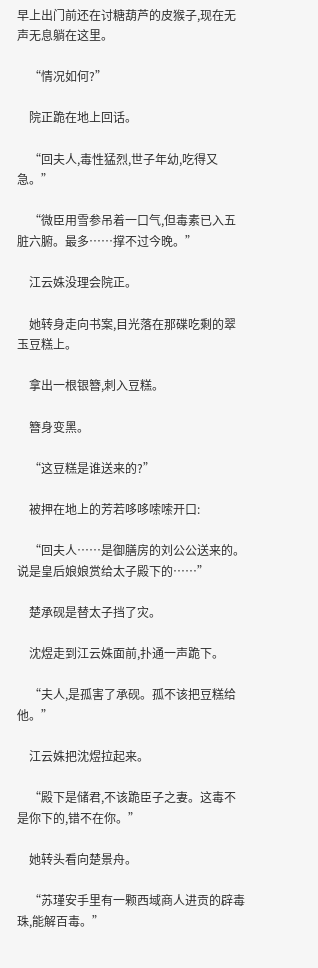早上出门前还在讨糖葫芦的皮猴子,现在无声无息躺在这里。

    “情况如何?”

    院正跪在地上回话。

    “回夫人,毒性猛烈,世子年幼,吃得又急。”

    “微臣用雪参吊着一口气,但毒素已入五脏六腑。最多……撑不过今晚。”

    江云姝没理会院正。

    她转身走向书案,目光落在那碟吃剩的翠玉豆糕上。

    拿出一根银簪,刺入豆糕。

    簪身变黑。

    “这豆糕是谁送来的?”

    被押在地上的芳若哆哆嗦嗦开口:

    “回夫人……是御膳房的刘公公送来的。说是皇后娘娘赏给太子殿下的……”

    楚承砚是替太子挡了灾。

    沈煜走到江云姝面前,扑通一声跪下。

    “夫人,是孤害了承砚。孤不该把豆糕给他。”

    江云姝把沈煜拉起来。

    “殿下是储君,不该跪臣子之妻。这毒不是你下的,错不在你。”

    她转头看向楚景舟。

    “苏瑾安手里有一颗西域商人进贡的辟毒珠,能解百毒。”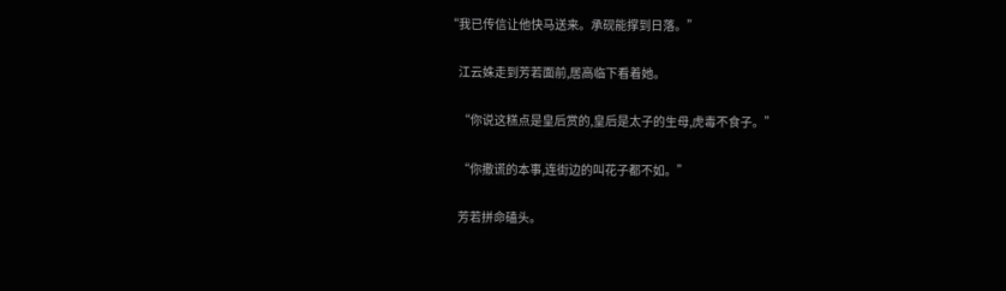“我已传信让他快马送来。承砚能撑到日落。”

    江云姝走到芳若面前,居高临下看着她。

    “你说这糕点是皇后赏的,皇后是太子的生母,虎毒不食子。”

    “你撒谎的本事,连街边的叫花子都不如。”

    芳若拼命磕头。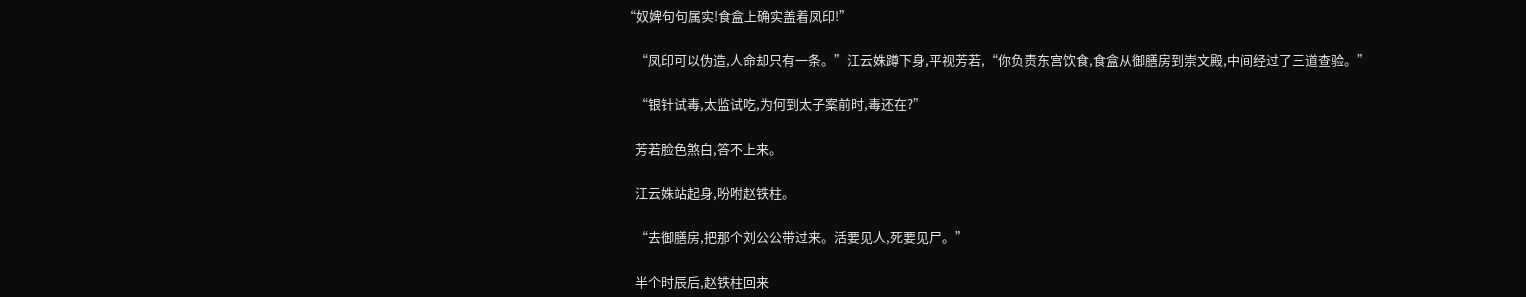“奴婢句句属实!食盒上确实盖着凤印!”

    “凤印可以伪造,人命却只有一条。”江云姝蹲下身,平视芳若,“你负责东宫饮食,食盒从御膳房到崇文殿,中间经过了三道查验。”

    “银针试毒,太监试吃,为何到太子案前时,毒还在?”

    芳若脸色煞白,答不上来。

    江云姝站起身,吩咐赵铁柱。

    “去御膳房,把那个刘公公带过来。活要见人,死要见尸。”

    半个时辰后,赵铁柱回来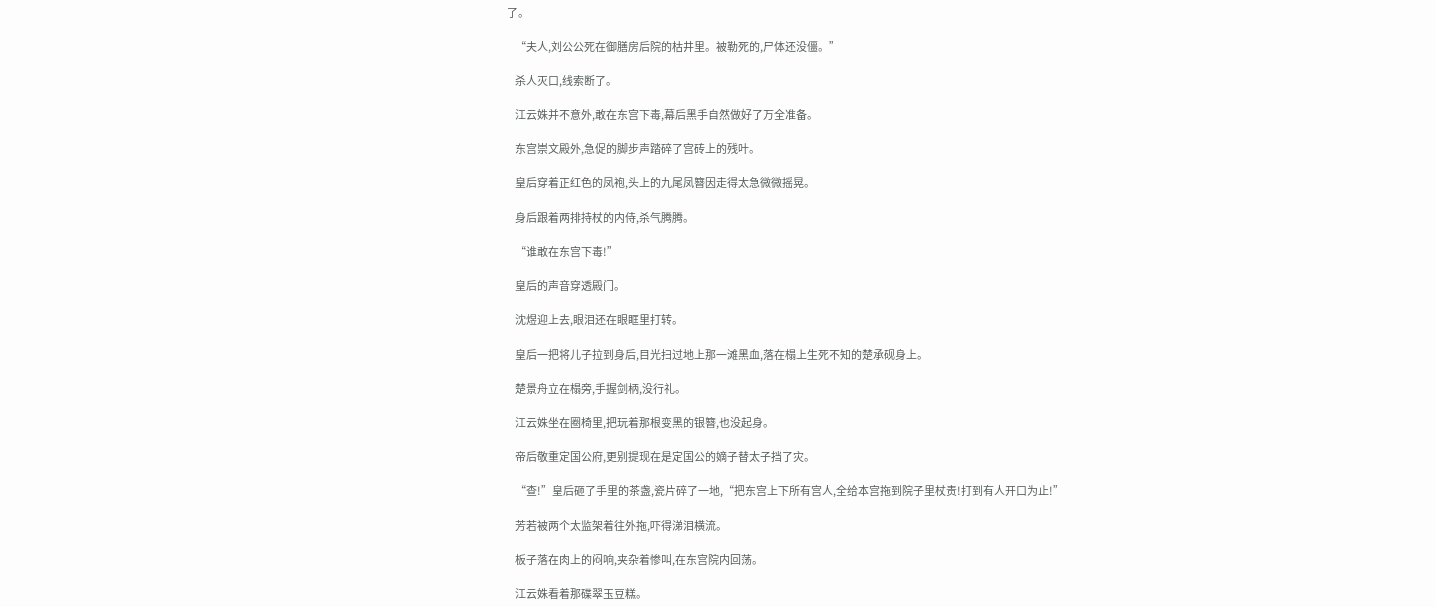了。

    “夫人,刘公公死在御膳房后院的枯井里。被勒死的,尸体还没僵。”

    杀人灭口,线索断了。

    江云姝并不意外,敢在东宫下毒,幕后黑手自然做好了万全准备。

    东宫崇文殿外,急促的脚步声踏碎了宫砖上的残叶。

    皇后穿着正红色的凤袍,头上的九尾凤簪因走得太急微微摇晃。

    身后跟着两排持杖的内侍,杀气腾腾。

    “谁敢在东宫下毒!”

    皇后的声音穿透殿门。

    沈煜迎上去,眼泪还在眼眶里打转。

    皇后一把将儿子拉到身后,目光扫过地上那一滩黑血,落在榻上生死不知的楚承砚身上。

    楚景舟立在榻旁,手握剑柄,没行礼。

    江云姝坐在圈椅里,把玩着那根变黑的银簪,也没起身。

    帝后敬重定国公府,更别提现在是定国公的嫡子替太子挡了灾。

    “查!”皇后砸了手里的茶盏,瓷片碎了一地,“把东宫上下所有宫人,全给本宫拖到院子里杖责!打到有人开口为止!”

    芳若被两个太监架着往外拖,吓得涕泪横流。

    板子落在肉上的闷响,夹杂着惨叫,在东宫院内回荡。

    江云姝看着那碟翠玉豆糕。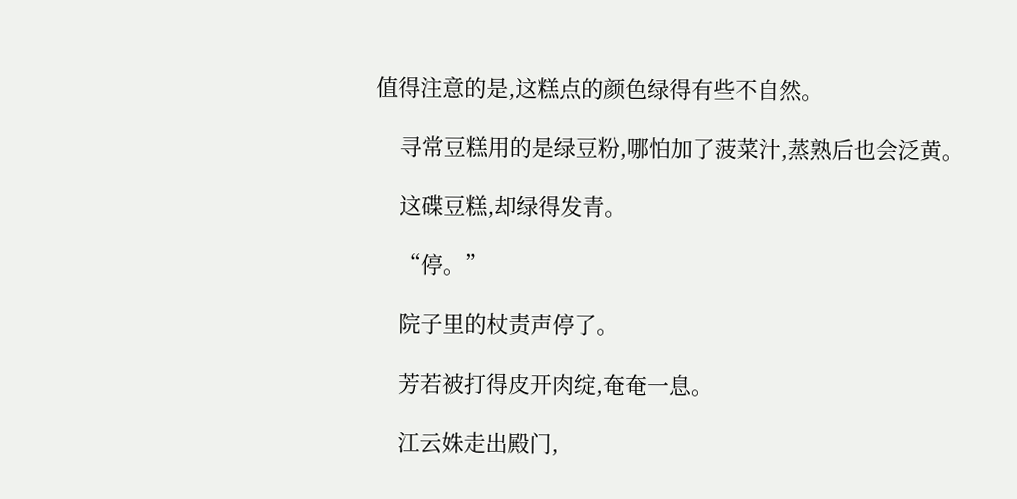值得注意的是,这糕点的颜色绿得有些不自然。

    寻常豆糕用的是绿豆粉,哪怕加了菠菜汁,蒸熟后也会泛黄。

    这碟豆糕,却绿得发青。

    “停。”

    院子里的杖责声停了。

    芳若被打得皮开肉绽,奄奄一息。

    江云姝走出殿门,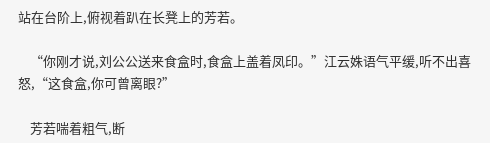站在台阶上,俯视着趴在长凳上的芳若。

    “你刚才说,刘公公送来食盒时,食盒上盖着凤印。”江云姝语气平缓,听不出喜怒,“这食盒,你可曾离眼?”

    芳若喘着粗气,断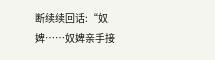断续续回话:“奴婢……奴婢亲手接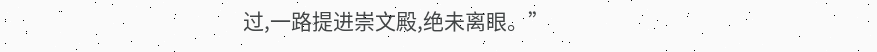过,一路提进崇文殿,绝未离眼。”